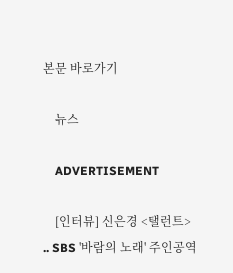본문 바로가기

    뉴스

    ADVERTISEMENT

    [인터뷰] 신은경 <탤런트> .. SBS '바람의 노래' 주인공역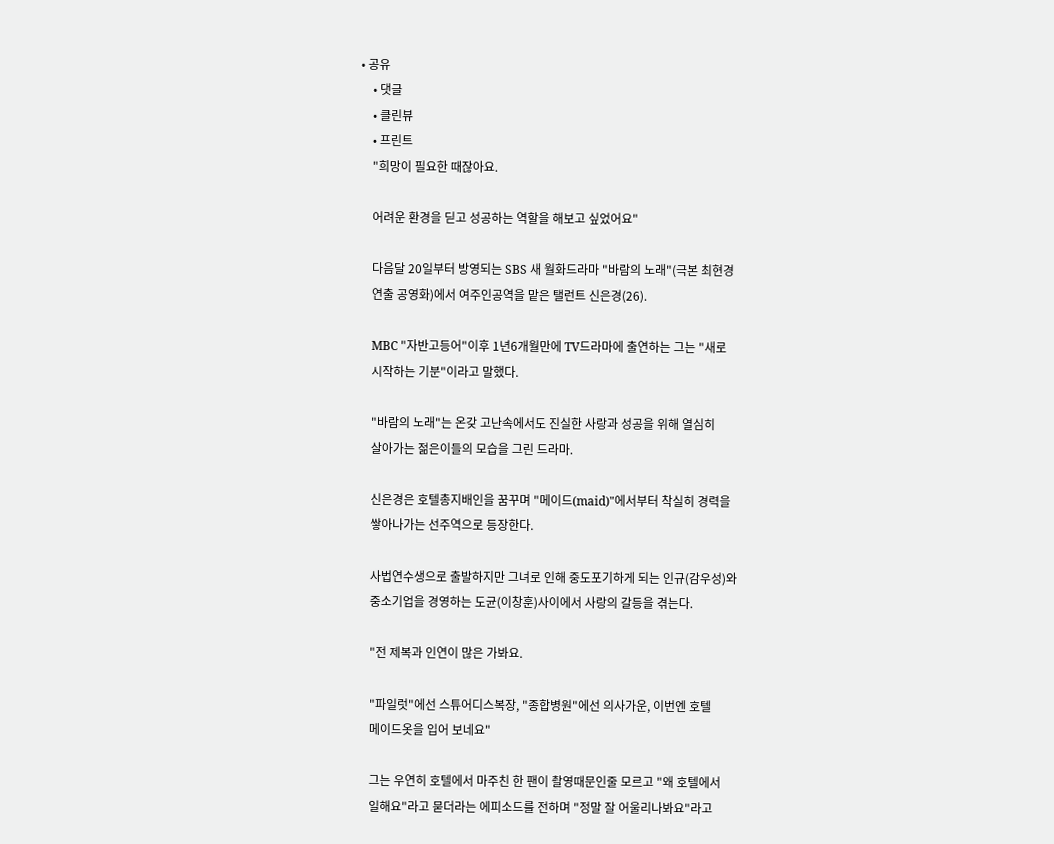• 공유
    • 댓글
    • 클린뷰
    • 프린트
    "희망이 필요한 때잖아요.

    어려운 환경을 딛고 성공하는 역할을 해보고 싶었어요"

    다음달 20일부터 방영되는 SBS 새 월화드라마 "바람의 노래"(극본 최현경
    연출 공영화)에서 여주인공역을 맡은 탤런트 신은경(26).

    MBC "자반고등어"이후 1년6개월만에 TV드라마에 출연하는 그는 "새로
    시작하는 기분"이라고 말했다.

    "바람의 노래"는 온갖 고난속에서도 진실한 사랑과 성공을 위해 열심히
    살아가는 젊은이들의 모습을 그린 드라마.

    신은경은 호텔총지배인을 꿈꾸며 "메이드(maid)"에서부터 착실히 경력을
    쌓아나가는 선주역으로 등장한다.

    사법연수생으로 출발하지만 그녀로 인해 중도포기하게 되는 인규(감우성)와
    중소기업을 경영하는 도균(이창훈)사이에서 사랑의 갈등을 겪는다.

    "전 제복과 인연이 많은 가봐요.

    "파일럿"에선 스튜어디스복장, "종합병원"에선 의사가운, 이번엔 호텔
    메이드옷을 입어 보네요"

    그는 우연히 호텔에서 마주친 한 팬이 촬영때문인줄 모르고 "왜 호텔에서
    일해요"라고 묻더라는 에피소드를 전하며 "정말 잘 어울리나봐요"라고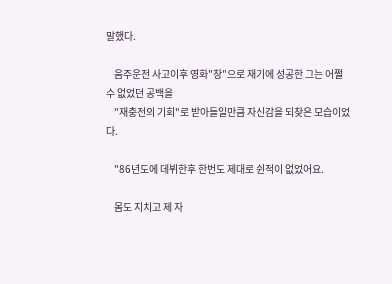말했다.

    음주운전 사고이후 영화"창"으로 재기에 성공한 그는 어쩔수 없었던 공백을
    "재충전의 기회"로 받아들일만큼 자신감을 되찾은 모습이었다.

    "86년도에 데뷔한후 한번도 제대로 쉰적이 없었어요.

    몸도 지치고 제 자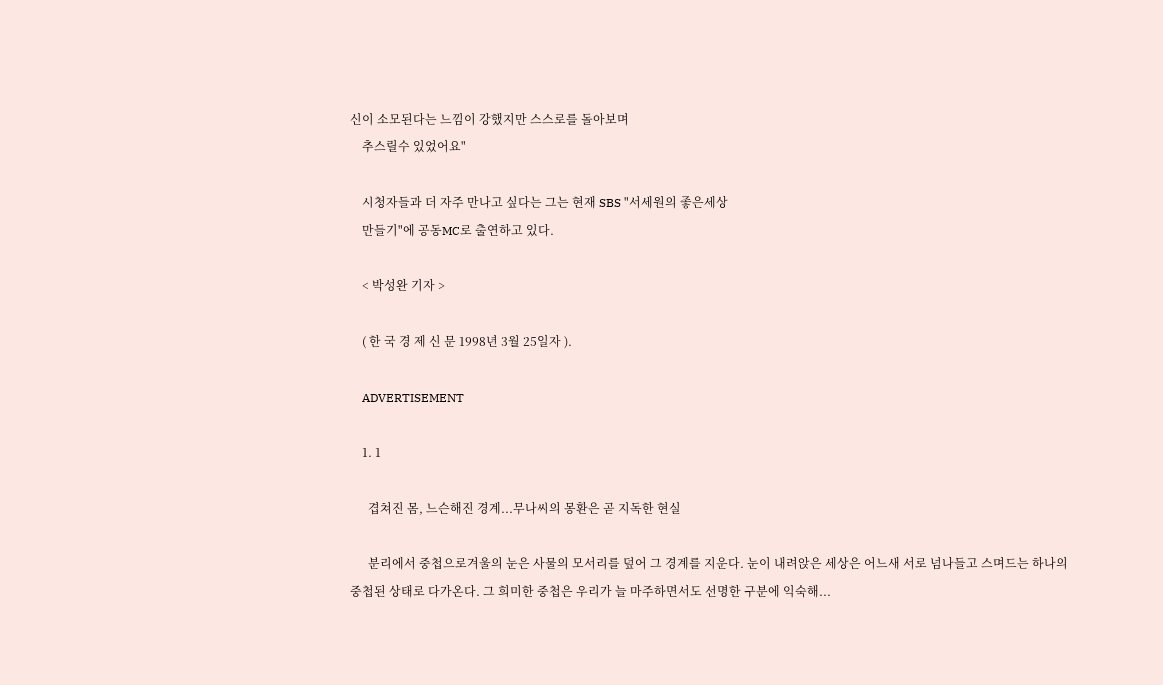신이 소모된다는 느낌이 강했지만 스스로를 돌아보며
    추스릴수 있었어요"

    시청자들과 더 자주 만나고 싶다는 그는 현재 SBS "서세원의 좋은세상
    만들기"에 공동MC로 출연하고 있다.

    < 박성완 기자 >

    ( 한 국 경 제 신 문 1998년 3월 25일자 ).

    ADVERTISEMENT

    1. 1

      겹쳐진 몸, 느슨해진 경계...무나씨의 몽환은 곧 지독한 현실

      분리에서 중첩으로겨울의 눈은 사물의 모서리를 덮어 그 경계를 지운다. 눈이 내려앉은 세상은 어느새 서로 넘나들고 스며드는 하나의 중첩된 상태로 다가온다. 그 희미한 중첩은 우리가 늘 마주하면서도 선명한 구분에 익숙해...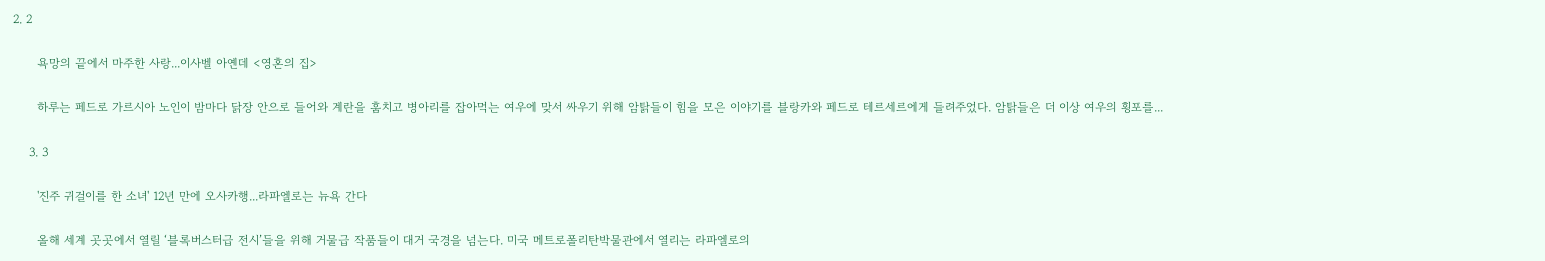2. 2

      욕망의 끝에서 마주한 사랑...이사벨 아옌데 <영혼의 집>

      하루는 페드로 가르시아 노인이 밤마다 닭장 안으로 들어와 계란을 훔치고 병아리를 잡아먹는 여우에 맞서 싸우기 위해 암탉들이 힘을 모은 이야기를 블랑카와 페드로 테르세르에게 들려주었다. 암탉들은 더 이상 여우의 횡포를...

    3. 3

      '진주 귀걸이를 한 소녀' 12년 만에 오사카행...라파엘로는 뉴욕 간다

      올해 세계 곳곳에서 열릴 ‘블록버스터급 전시’들을 위해 거물급 작품들이 대거 국경을 넘는다. 미국 메트로폴리탄박물관에서 열리는 라파엘로의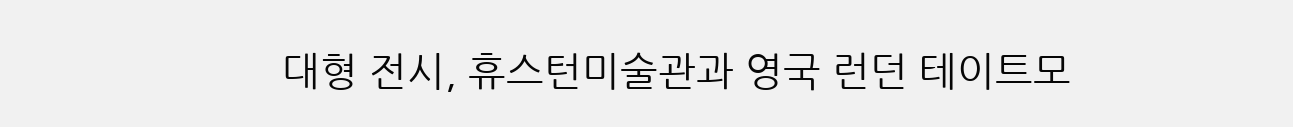대형 전시, 휴스턴미술관과 영국 런던 테이트모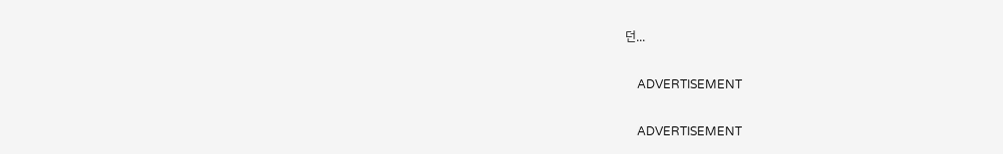던...

    ADVERTISEMENT

    ADVERTISEMENT